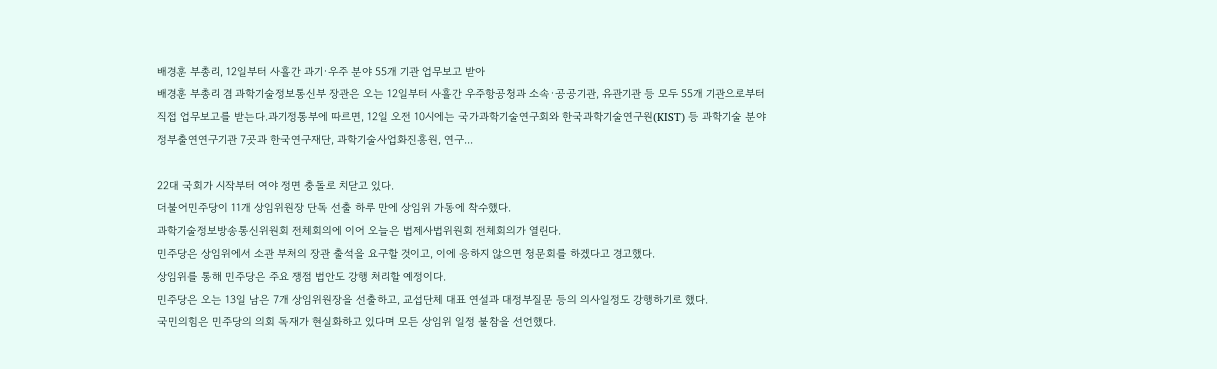배경훈 부총리, 12일부터 사흘간 과기·우주 분야 55개 기관 업무보고 받아
배경훈 부총리 겸 과학기술정보통신부 장관은 오는 12일부터 사흘간 우주항공청과 소속·공공기관, 유관기관 등 모두 55개 기관으로부터 직접 업무보고를 받는다.과기정통부에 따르면, 12일 오전 10시에는 국가과학기술연구회와 한국과학기술연구원(KIST) 등 과학기술 분야 정부출연연구기관 7곳과 한국연구재단, 과학기술사업화진흥원, 연구...

22대 국회가 시작부터 여야 정면 충돌로 치닫고 있다.
더불어민주당이 11개 상임위원장 단독 선출 하루 만에 상임위 가동에 착수했다.
과학기술정보방송통신위원회 전체회의에 이어 오늘은 법제사법위원회 전체회의가 열린다.
민주당은 상임위에서 소관 부처의 장관 출석을 요구할 것이고, 이에 응하지 않으면 청문회를 하겠다고 경고했다.
상임위를 통해 민주당은 주요 쟁점 법안도 강행 처리할 예정이다.
민주당은 오는 13일 남은 7개 상임위원장을 선출하고, 교섭단체 대표 연설과 대정부질문 등의 의사일정도 강행하기로 했다.
국민의힘은 민주당의 의회 독재가 현실화하고 있다며 모든 상임위 일정 불참을 선언했다.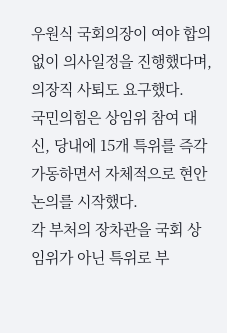우원식 국회의장이 여야 합의 없이 의사일정을 진행했다며, 의장직 사퇴도 요구했다.
국민의힘은 상임위 참여 대신, 당내에 15개 특위를 즉각 가동하면서 자체적으로 현안 논의를 시작했다.
각 부처의 장차관을 국회 상임위가 아닌 특위로 부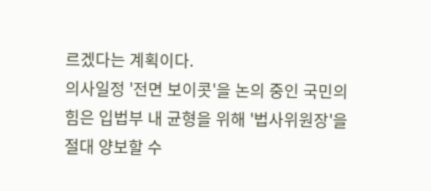르겠다는 계획이다.
의사일정 '전면 보이콧'을 논의 중인 국민의힘은 입법부 내 균형을 위해 '법사위원장'을 절대 양보할 수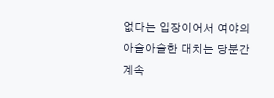없다는 입장이어서 여야의 아슬아슬한 대치는 당분간 계속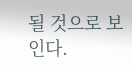될 것으로 보인다.